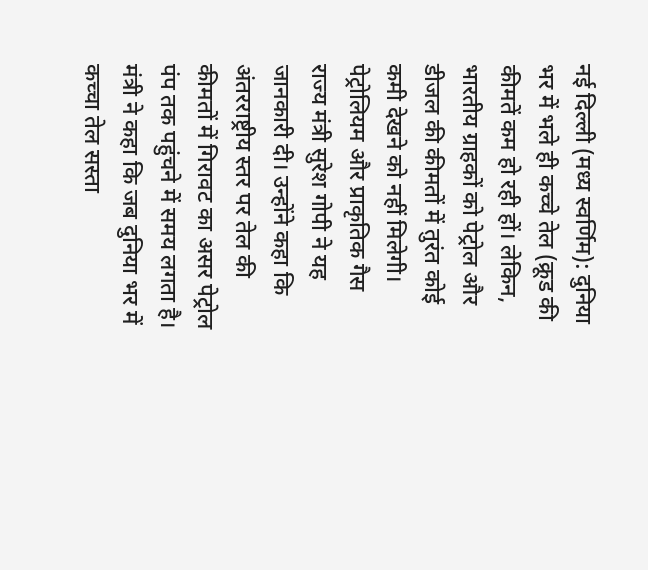नई दिल्ली (मध्य स्वर्णिम): दुनिया भर में भले ही कच्चे तेल (क्रूड की कीमतें कम हो रही हों। लेकिन, भारतीय ग्राहकों को पेट्रोल और डीजल की कीमतों में तुरंत कोई कमी देखने को नहीं मिलेगी। पेट्रोलियम और प्राकृतिक गैस राज्य मंत्री सुरेश गोपी ने यह जानकारी दी। उन्होंने कहा कि अंतरराष्ट्रीय स्तर पर तेल की कीमतों में गिरावट का असर पेट्रोल पंप तक पहुंचने में समय लगता है। मंत्री ने कहा कि जब दुनिया भर में कच्चा तेल सस्ता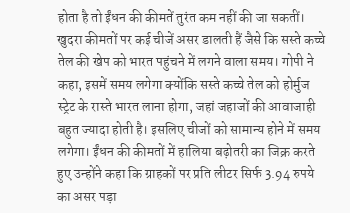होता है तो ईंधन की कीमतें तुरंत कम नहीं की जा सकतीं। खुदरा कीमतों पर कई चीजें असर डालती हैं जैसे कि सस्ते कच्चे तेल की खेप को भारत पहुंचने में लगने वाला समय। गोपी ने कहा, इसमें समय लगेगा क्योंकि सस्ते कच्चे तेल को होर्मुज स्ट्रेट के रास्ते भारत लाना होगा, जहां जहाजों की आवाजाही बहुत ज्यादा होती है। इसलिए चीजों को सामान्य होने में समय लगेगा। ईंधन की कीमतों में हालिया बढ़ोतरी का जिक्र करते हुए उन्होंने कहा कि ग्राहकों पर प्रति लीटर सिर्फ 3.94 रुपये का असर पड़ा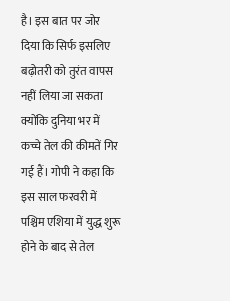है। इस बात पर जोर दिया कि सिर्फ इसलिए बढ़ोतरी को तुरंत वापस नहीं लिया जा सकता क्योंकि दुनिया भर में कच्चे तेल की कीमतें गिर गई हैं। गोपी ने कहा कि इस साल फरवरी में पश्चिम एशिया में युद्ध शुरू होने के बाद से तेल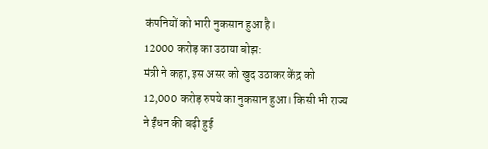कंपनियों को भारी नुकसान हुआ है।
12000 करोड़ का उठाया बोझ:
मंत्री ने कहा, इस असर को खुद उठाकर केंद्र को 12,000 करोड़ रुपये का नुकसान हुआ। किसी भी राज्य ने ईंधन की बढ़ी हुई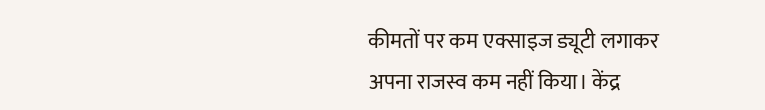कीमतों पर कम एक्साइज ड्यूटी लगाकर अपना राजस्व कम नहीं किया। केंद्र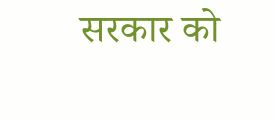सरकार को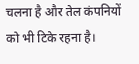चलना है और तेल कंपनियों को भी टिके रहना है।